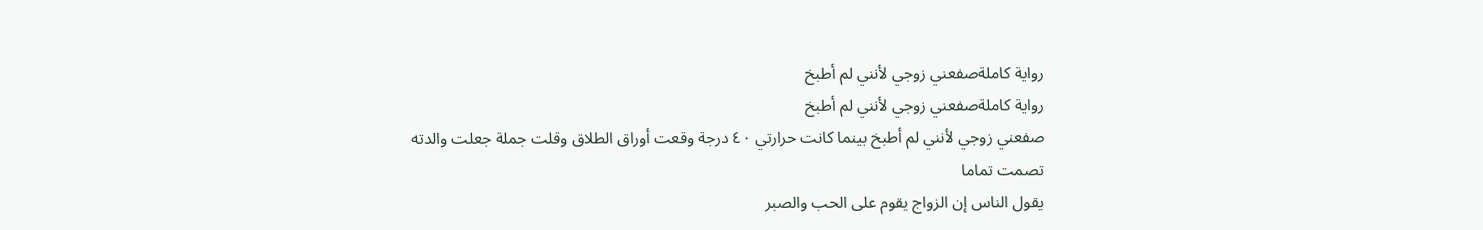رواية كاملةصفعني زوجي لأنني لم أطبخ
رواية كاملةصفعني زوجي لأنني لم أطبخ
صفعني زوجي لأنني لم أطبخ بينما كانت حرارتي ٤٠ درجة وقعت أوراق الطلاق وقلت جملة جعلت والدته تصمت تماما
يقول الناس إن الزواج يقوم على الحب والصبر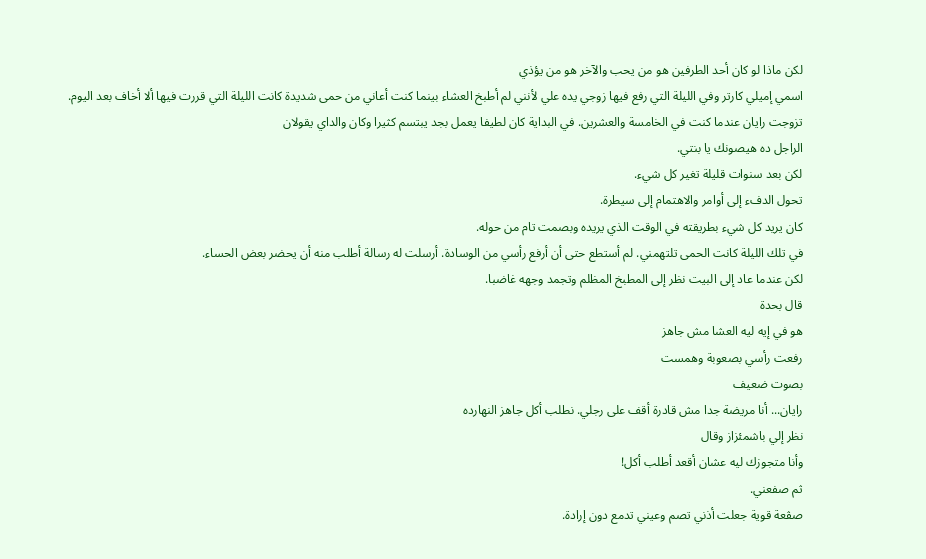لكن ماذا لو كان أحد الطرفين هو من يحب والآخر هو من يؤذي
اسمي إميلي كارتر وفي الليلة التي رفع فيها زوجي يده علي لأنني لم أطبخ العشاء بينما كنت أعاني من حمى شديدة كانت الليلة التي قررت فيها ألا أخاف بعد اليوم.
تزوجت رايان عندما كنت في الخامسة والعشرين. في البداية كان لطيفا يعمل بجد يبتسم كثيرا وكان والداي يقولان
الراجل ده هيصونك يا بنتي.
لكن بعد سنوات قليلة تغير كل شيء.
تحول الدفء إلى أوامر والاهتمام إلى سيطرة.
كان يريد كل شيء بطريقته في الوقت الذي يريده وبصمت تام من حوله.
في تلك الليلة كانت الحمى تلتهمني. لم أستطع حتى أن أرفع رأسي من الوسادة. أرسلت له رسالة أطلب منه أن يحضر بعض الحساء.
لكن عندما عاد إلى البيت نظر إلى المطبخ المظلم وتجمد وجهه غاضبا.
قال بحدة
هو في إيه ليه العشا مش جاهز
رفعت رأسي بصعوبة وهمست
بصوت ضعيف
رايان... أنا مريضة جدا مش قادرة أقف على رجلي. نطلب أكل جاهز النهارده
نظر إلي باشمئزاز وقال
وأنا متجوزك ليه عشان أقعد أطلب أكل!
ثم صفعني.
صڤعة قوية جعلت أذني تصم وعيني تدمع دون إرادة.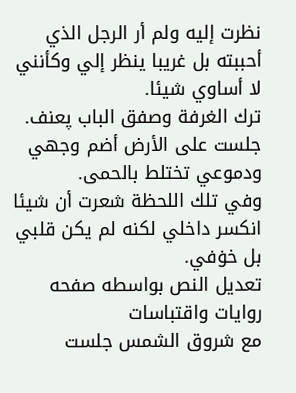نظرت إليه ولم أر الرجل الذي أحببته بل غريبا ينظر إلي وكأنني لا أساوي شيئا.
ترك الغرفة وصفق الباب پعنف.
جلست على الأرض أضم وجهي ودموعي تختلط بالحمى.
وفي تلك اللحظة شعرت أن شيئا انكسر داخلي لكنه لم يكن قلبي بل خۏفي.
تعديل النص بواسطه صفحه روايات واقتباسات
مع شروق الشمس جلست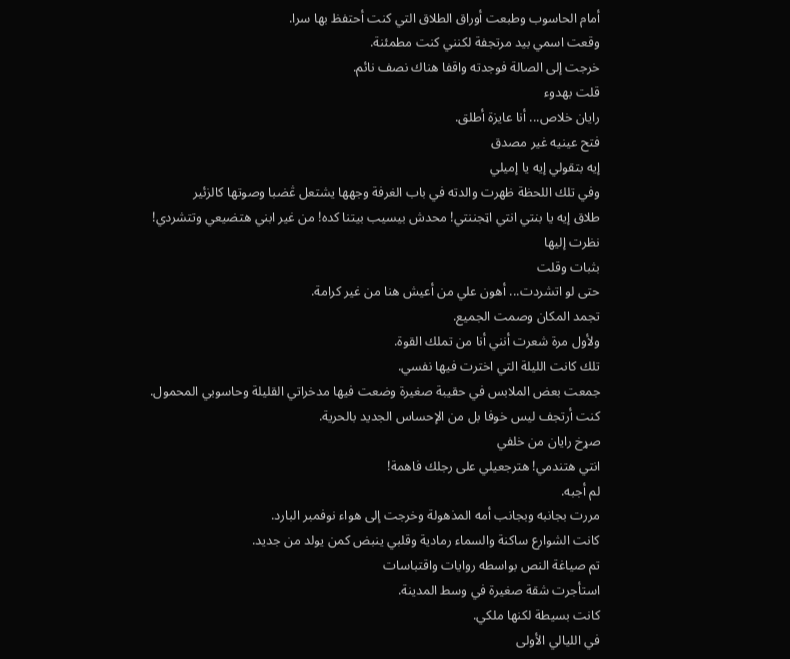أمام الحاسوب وطبعت أوراق الطلاق التي كنت أحتفظ بها سرا.
وقعت اسمي بيد مرتجفة لكنني كنت مطمئنة.
خرجت إلى الصالة فوجدته واقفا هناك نصف نائم.
قلت بهدوء
رايان خلاص... أنا عايزة أطلق.
فتح عينيه غير مصدق
إيه بتقولي إيه يا إميلي
وفي تلك اللحظة ظهرت والدته في باب الغرفة وجهها يشتعل ڠضبا وصوتها كالزئير
طلاق إيه يا بنتي انتي اټجننتي! محدش بيسيب بيتنا كده! من غير ابني هتضيعي وتتشردي!
نظرت إليها
بثبات وقلت
حتى لو اتشردت... أهون علي من أعيش هنا من غير كرامة.
تجمد المكان وصمت الجميع.
ولأول مرة شعرت أنني أنا من تملك القوة.
تلك كانت الليلة التي اخترت فيها نفسي.
جمعت بعض الملابس في حقيبة صغيرة وضعت فيها مدخراتي القليلة وحاسوبي المحمول.
كنت أرتجف ليس خوفا بل من الإحساس الجديد بالحرية.
صړخ رايان من خلفي
انتي هتندمي! هترجعيلي على رجلك فاهمة!
لم أجبه.
مررت بجانبه وبجانب أمه المذهولة وخرجت إلى هواء نوفمبر البارد.
كانت الشوارع ساكنة والسماء رمادية وقلبي ينبض كمن يولد من جديد.
تم صياغة النص بواسطه روايات واقتباسات
استأجرت شقة صغيرة في وسط المدينة.
كانت بسيطة لكنها ملكي.
في الليالي الأولى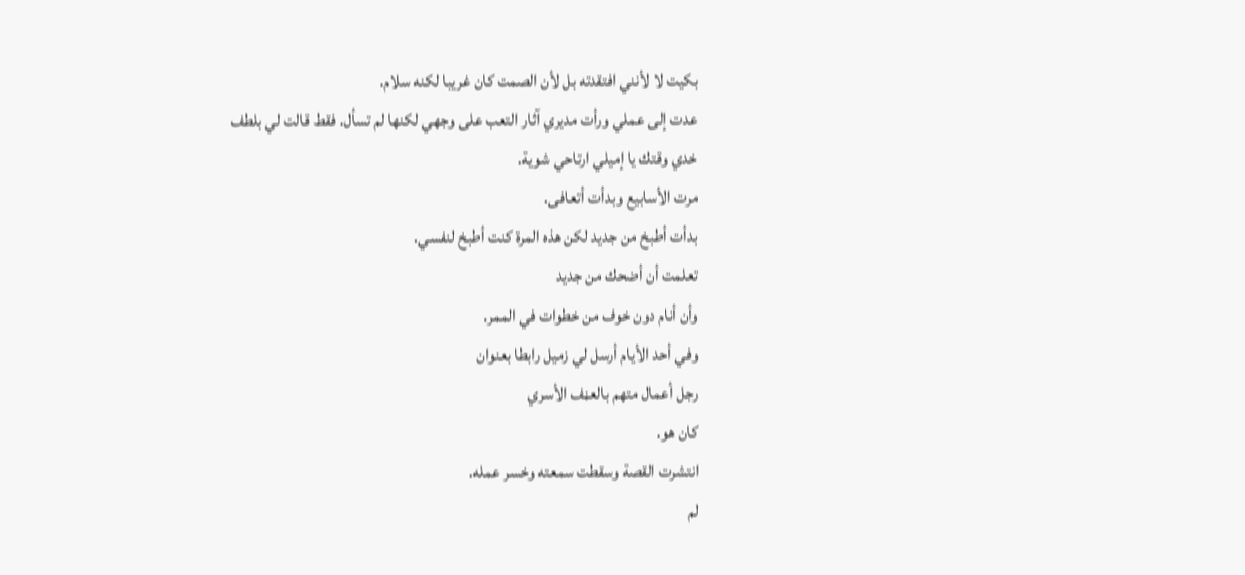بكيت لا لأنني افتقدته بل لأن الصمت كان غريبا لكنه سلام.
عدت إلى عملي ورأت مديري آثار التعب على وجهي لكنها لم تسأل. فقط قالت لي بلطف
خدي وقتك يا إميلي ارتاحي شوية.
مرت الأسابيع وبدأت أتعافى.
بدأت أطبخ من جديد لكن هذه المرة كنت أطبخ لنفسي.
تعلمت أن أضحك من جديد
وأن أنام دون خوف من خطوات في الممر.
وفي أحد الأيام أرسل لي زميل رابطا بعنوان
رجل أعمال متهم بالعڼف الأسري
كان هو.
انتشرت القصة وسقطت سمعته وخسر عمله.
لم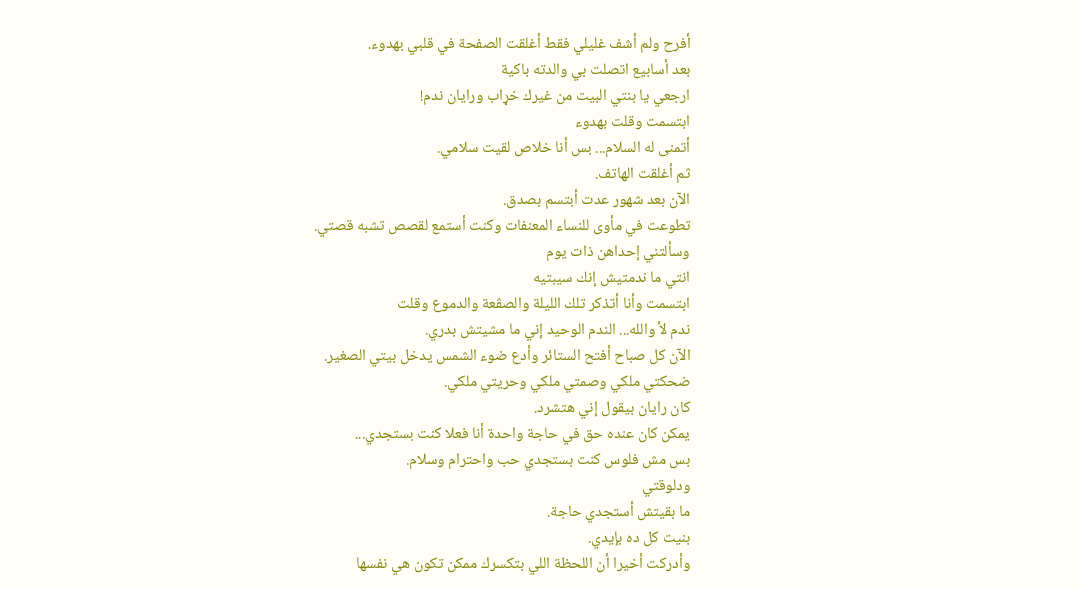أفرح ولم أشف غليلي فقط أغلقت الصفحة في قلبي بهدوء.
بعد أسابيع اتصلت بي والدته باكية
ارجعي يا بنتي البيت من غيرك خړاب ورايان ندم!
ابتسمت وقلت بهدوء
أتمنى له السلام... بس أنا خلاص لقيت سلامي.
ثم أغلقت الهاتف.
الآن بعد شهور عدت أبتسم بصدق.
تطوعت في مأوى للنساء المعنفات وكنت أستمع لقصص تشبه قصتي.
وسألتني إحداهن ذات يوم
انتي ما ندمتيش إنك سيبتيه
ابتسمت وأنا أتذكر تلك الليلة والصڤعة والدموع وقلت
ندم لأ والله... الندم الوحيد إني ما مشيتش بدري.
الآن كل صباح أفتح الستائر وأدع ضوء الشمس يدخل بيتي الصغير.
ضحكتي ملكي وصمتي ملكي وحريتي ملكي.
كان رايان بيقول إني هتشرد.
يمكن كان عنده حق في حاجة واحدة أنا فعلا كنت بستجدي...
بس مش فلوس كنت بستجدي حب واحترام وسلام.
ودلوقتي
ما بقيتش أستجدي حاجة.
بنيت كل ده بإيدي.
وأدركت أخيرا أن اللحظة اللي بتكسرك ممكن تكون هي نفسها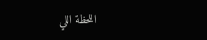اللحظة اللي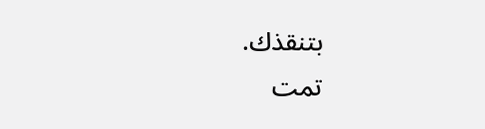بتنقذك.
تمت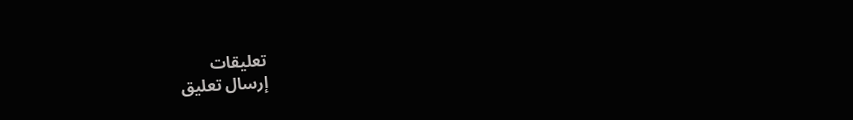تعليقات
إرسال تعليق